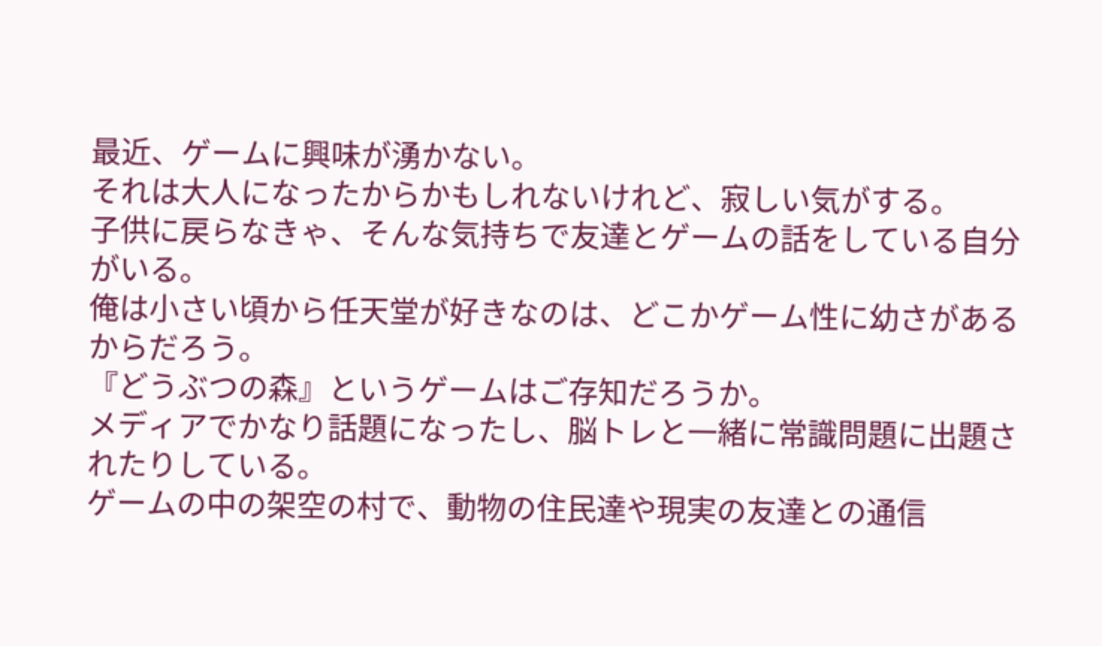最近、ゲームに興味が湧かない。
それは大人になったからかもしれないけれど、寂しい気がする。
子供に戻らなきゃ、そんな気持ちで友達とゲームの話をしている自分がいる。
俺は小さい頃から任天堂が好きなのは、どこかゲーム性に幼さがあるからだろう。
『どうぶつの森』というゲームはご存知だろうか。
メディアでかなり話題になったし、脳トレと一緒に常識問題に出題されたりしている。
ゲームの中の架空の村で、動物の住民達や現実の友達との通信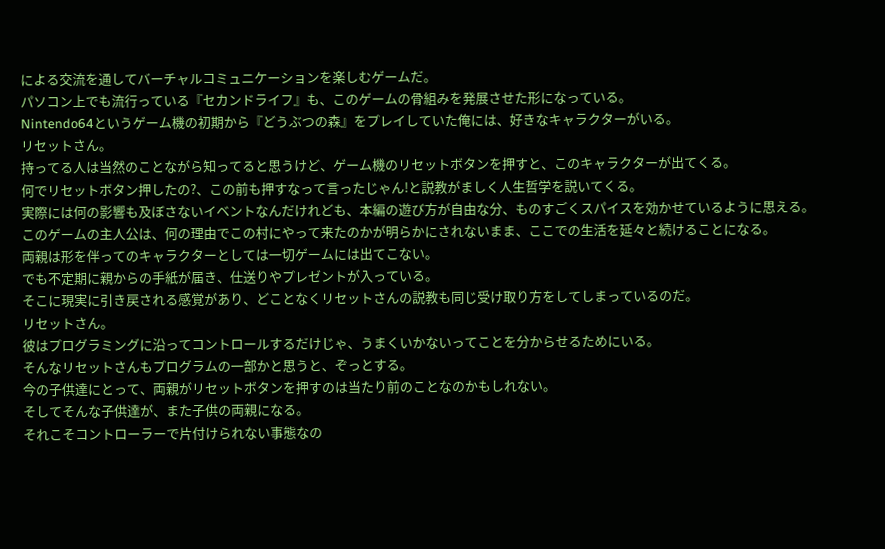による交流を通してバーチャルコミュニケーションを楽しむゲームだ。
パソコン上でも流行っている『セカンドライフ』も、このゲームの骨組みを発展させた形になっている。
Nintendo64というゲーム機の初期から『どうぶつの森』をプレイしていた俺には、好きなキャラクターがいる。
リセットさん。
持ってる人は当然のことながら知ってると思うけど、ゲーム機のリセットボタンを押すと、このキャラクターが出てくる。
何でリセットボタン押したの?、この前も押すなって言ったじゃん!と説教がましく人生哲学を説いてくる。
実際には何の影響も及ぼさないイベントなんだけれども、本編の遊び方が自由な分、ものすごくスパイスを効かせているように思える。
このゲームの主人公は、何の理由でこの村にやって来たのかが明らかにされないまま、ここでの生活を延々と続けることになる。
両親は形を伴ってのキャラクターとしては一切ゲームには出てこない。
でも不定期に親からの手紙が届き、仕送りやプレゼントが入っている。
そこに現実に引き戻される感覚があり、どことなくリセットさんの説教も同じ受け取り方をしてしまっているのだ。
リセットさん。
彼はプログラミングに沿ってコントロールするだけじゃ、うまくいかないってことを分からせるためにいる。
そんなリセットさんもプログラムの一部かと思うと、ぞっとする。
今の子供達にとって、両親がリセットボタンを押すのは当たり前のことなのかもしれない。
そしてそんな子供達が、また子供の両親になる。
それこそコントローラーで片付けられない事態なの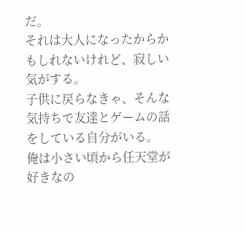だ。
それは大人になったからかもしれないけれど、寂しい気がする。
子供に戻らなきゃ、そんな気持ちで友達とゲームの話をしている自分がいる。
俺は小さい頃から任天堂が好きなの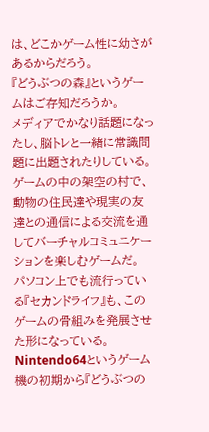は、どこかゲーム性に幼さがあるからだろう。
『どうぶつの森』というゲームはご存知だろうか。
メディアでかなり話題になったし、脳トレと一緒に常識問題に出題されたりしている。
ゲームの中の架空の村で、動物の住民達や現実の友達との通信による交流を通してバーチャルコミュニケーションを楽しむゲームだ。
パソコン上でも流行っている『セカンドライフ』も、このゲームの骨組みを発展させた形になっている。
Nintendo64というゲーム機の初期から『どうぶつの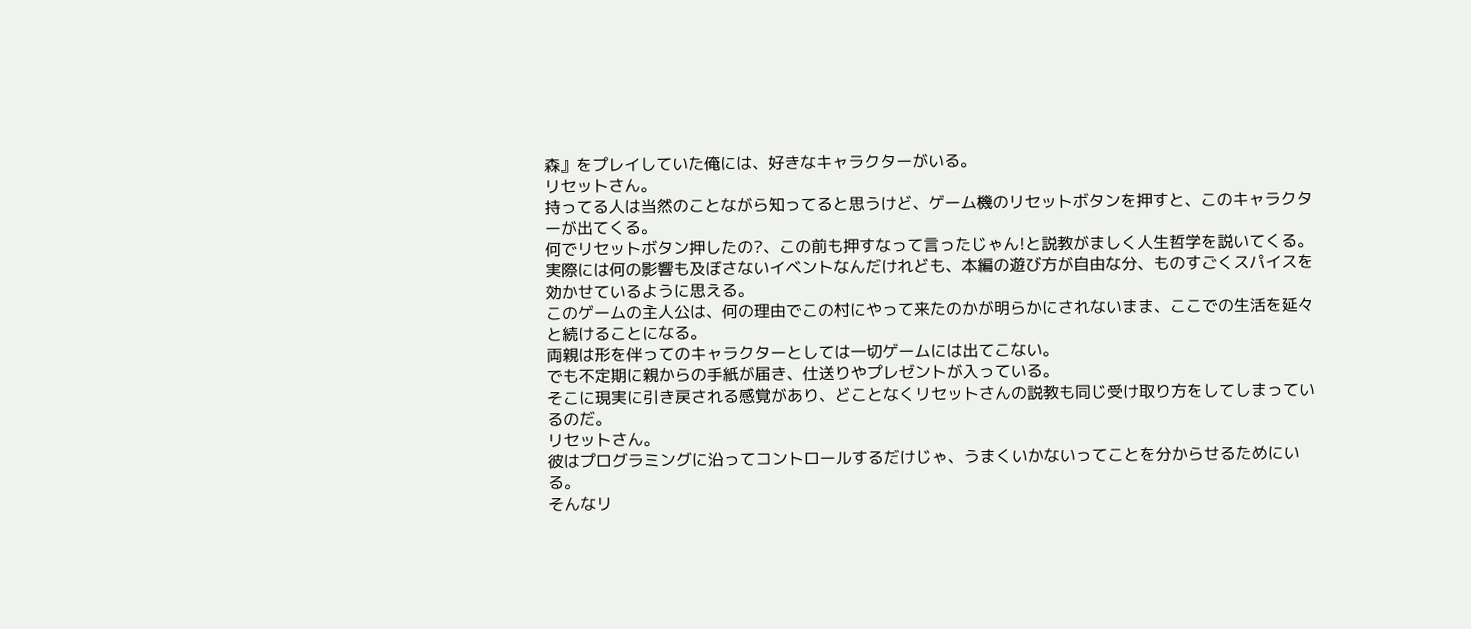森』をプレイしていた俺には、好きなキャラクターがいる。
リセットさん。
持ってる人は当然のことながら知ってると思うけど、ゲーム機のリセットボタンを押すと、このキャラクターが出てくる。
何でリセットボタン押したの?、この前も押すなって言ったじゃん!と説教がましく人生哲学を説いてくる。
実際には何の影響も及ぼさないイベントなんだけれども、本編の遊び方が自由な分、ものすごくスパイスを効かせているように思える。
このゲームの主人公は、何の理由でこの村にやって来たのかが明らかにされないまま、ここでの生活を延々と続けることになる。
両親は形を伴ってのキャラクターとしては一切ゲームには出てこない。
でも不定期に親からの手紙が届き、仕送りやプレゼントが入っている。
そこに現実に引き戻される感覚があり、どことなくリセットさんの説教も同じ受け取り方をしてしまっているのだ。
リセットさん。
彼はプログラミングに沿ってコントロールするだけじゃ、うまくいかないってことを分からせるためにいる。
そんなリ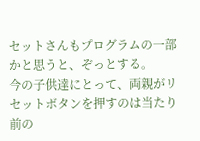セットさんもプログラムの一部かと思うと、ぞっとする。
今の子供達にとって、両親がリセットボタンを押すのは当たり前の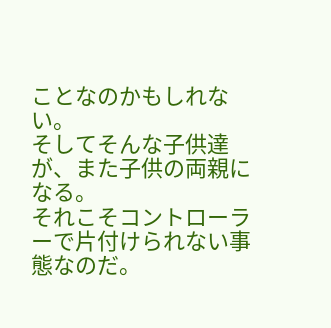ことなのかもしれない。
そしてそんな子供達が、また子供の両親になる。
それこそコントローラーで片付けられない事態なのだ。